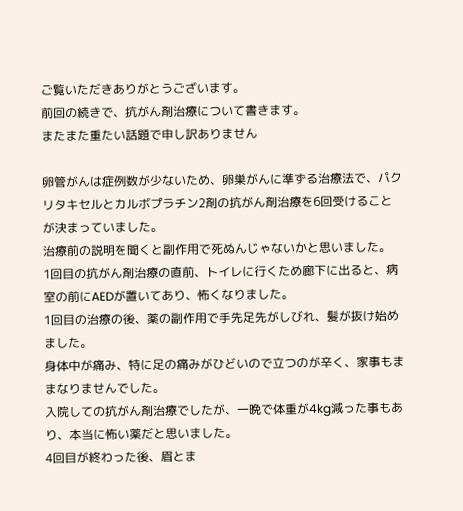ご覧いただきありがとうございます。
前回の続きで、抗がん剤治療について書きます。
またまた重たい話題で申し訳ありません

卵管がんは症例数が少ないため、卵巣がんに準ずる治療法で、パクリタキセルとカルボプラチン2剤の抗がん剤治療を6回受けることが決まっていました。
治療前の説明を聞くと副作用で死ぬんじゃないかと思いました。
1回目の抗がん剤治療の直前、トイレに行くため廊下に出ると、病室の前にAEDが置いてあり、怖くなりました。
1回目の治療の後、薬の副作用で手先足先がしびれ、髪が抜け始めました。
身体中が痛み、特に足の痛みがひどいので立つのが辛く、家事もままなりませんでした。
入院しての抗がん剤治療でしたが、一晩で体重が4kg減った事もあり、本当に怖い薬だと思いました。
4回目が終わった後、眉とま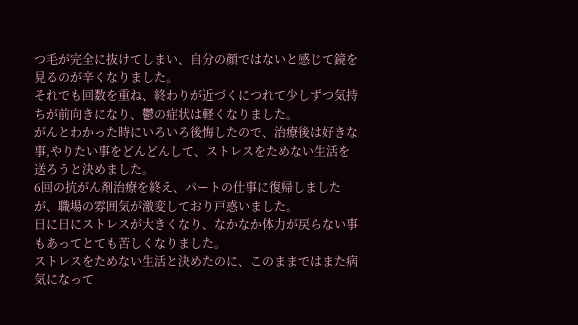つ毛が完全に抜けてしまい、自分の顔ではないと感じて鏡を見るのが辛くなりました。
それでも回数を重ね、終わりが近づくにつれて少しずつ気持ちが前向きになり、鬱の症状は軽くなりました。
がんとわかった時にいろいろ後悔したので、治療後は好きな事,やりたい事をどんどんして、ストレスをためない生活を送ろうと決めました。
6回の抗がん剤治療を終え、パートの仕事に復帰しましたが、職場の雰囲気が激変しており戸惑いました。
日に日にストレスが大きくなり、なかなか体力が戻らない事もあってとても苦しくなりました。
ストレスをためない生活と決めたのに、このままではまた病気になって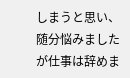しまうと思い、随分悩みましたが仕事は辞めま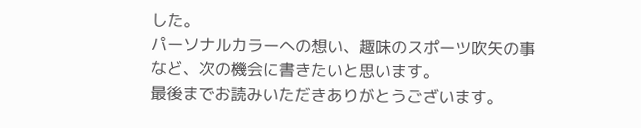した。
パーソナルカラーへの想い、趣味のスポーツ吹矢の事など、次の機会に書きたいと思います。
最後までお読みいただきありがとうございます。